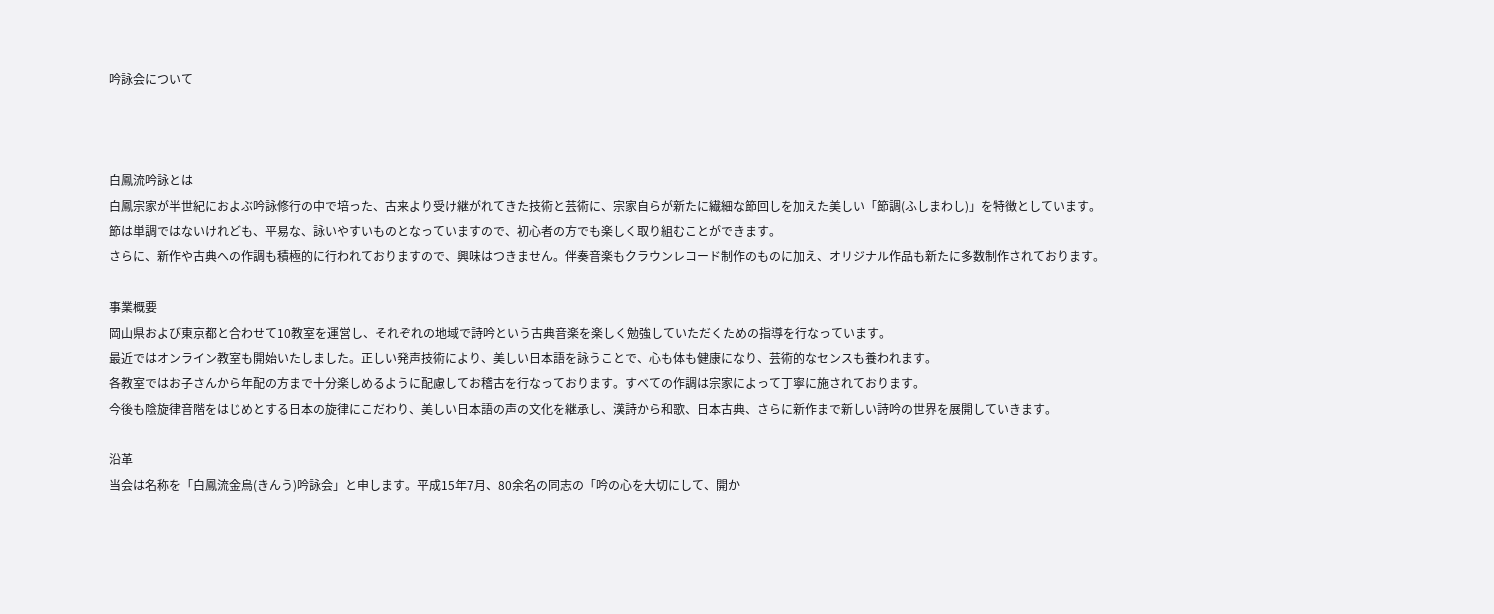吟詠会について



白鳳流吟詠とは
白鳳宗家が半世紀におよぶ吟詠修行の中で培った、古来より受け継がれてきた技術と芸術に、宗家自らが新たに繊細な節回しを加えた美しい「節調(ふしまわし)」を特徴としています。
節は単調ではないけれども、平易な、詠いやすいものとなっていますので、初心者の方でも楽しく取り組むことができます。
さらに、新作や古典への作調も積極的に行われておりますので、興味はつきません。伴奏音楽もクラウンレコード制作のものに加え、オリジナル作品も新たに多数制作されております。

事業概要
岡山県および東京都と合わせて10教室を運営し、それぞれの地域で詩吟という古典音楽を楽しく勉強していただくための指導を行なっています。
最近ではオンライン教室も開始いたしました。正しい発声技術により、美しい日本語を詠うことで、心も体も健康になり、芸術的なセンスも養われます。
各教室ではお子さんから年配の方まで十分楽しめるように配慮してお稽古を行なっております。すべての作調は宗家によって丁寧に施されております。
今後も陰旋律音階をはじめとする日本の旋律にこだわり、美しい日本語の声の文化を継承し、漢詩から和歌、日本古典、さらに新作まで新しい詩吟の世界を展開していきます。

沿革
当会は名称を「白鳳流金烏(きんう)吟詠会」と申します。平成15年7月、80余名の同志の「吟の心を大切にして、開か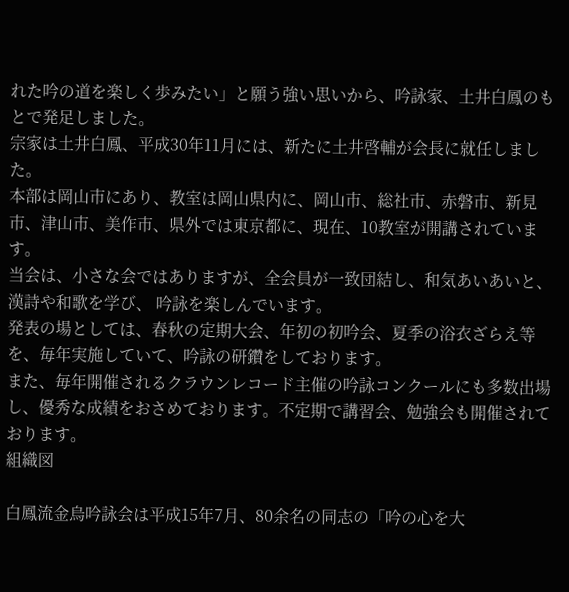れた吟の道を楽しく歩みたい」と願う強い思いから、吟詠家、土井白鳳のもとで発足しました。
宗家は土井白鳳、平成30年11月には、新たに土井啓輔が会長に就任しました。
本部は岡山市にあり、教室は岡山県内に、岡山市、総社市、赤磐市、新見市、津山市、美作市、県外では東京都に、現在、10教室が開講されています。
当会は、小さな会ではありますが、全会員が一致団結し、和気あいあいと、漢詩や和歌を学び、 吟詠を楽しんでいます。
発表の場としては、春秋の定期大会、年初の初吟会、夏季の浴衣ざらえ等を、毎年実施していて、吟詠の研鑽をしております。
また、毎年開催されるクラウンレコード主催の吟詠コンクールにも多数出場し、優秀な成績をおさめております。不定期で講習会、勉強会も開催されております。
組織図

白鳳流金烏吟詠会は平成15年7月、80余名の同志の「吟の心を大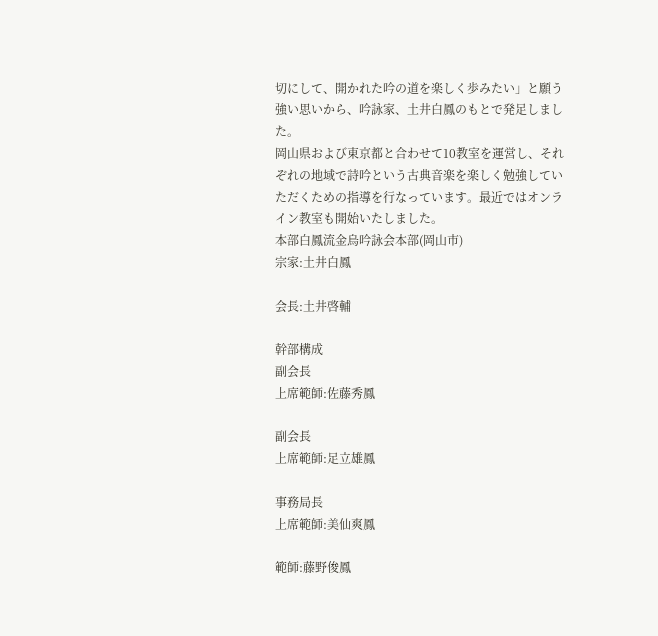切にして、開かれた吟の道を楽しく歩みたい」と願う強い思いから、吟詠家、土井白鳳のもとで発足しました。
岡山県および東京都と合わせて10教室を運営し、それぞれの地域で詩吟という古典音楽を楽しく勉強していただくための指導を行なっています。最近ではオンライン教室も開始いたしました。
本部白鳳流金烏吟詠会本部(岡山市)
宗家:土井白鳳

会長:土井啓輔

幹部構成
副会長
上席範師:佐藤秀鳳

副会長
上席範師:足立雄鳳

事務局長
上席範師:美仙爽鳳

範師:藤野俊鳳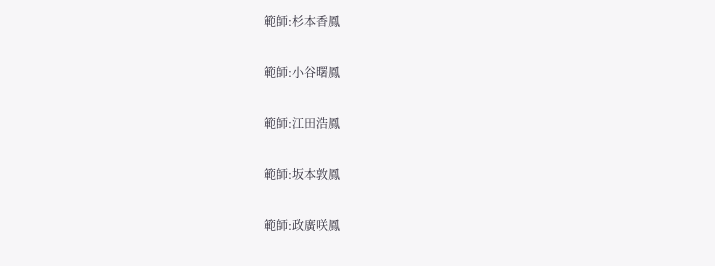範師:杉本香鳳

範師:小谷曙鳳

範師:江田浩鳳

範師:坂本敦鳳

範師:政廣咲鳳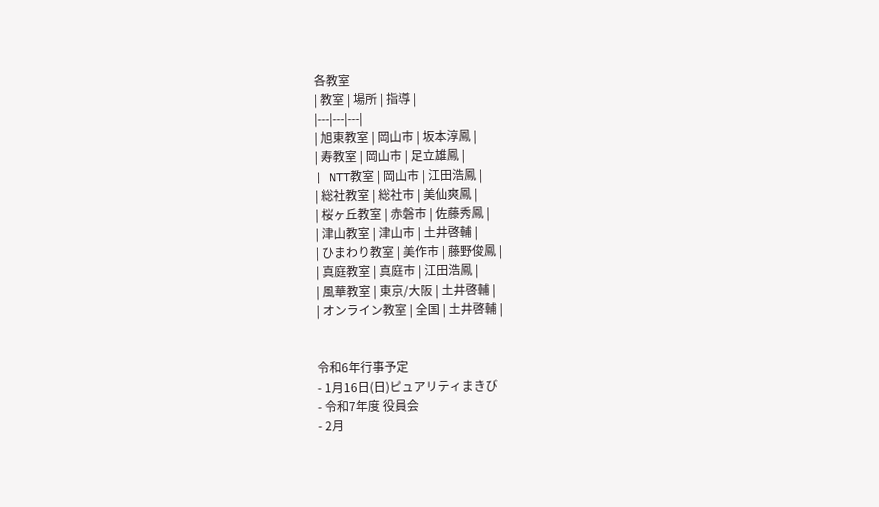各教室
| 教室 | 場所 | 指導 |
|---|---|---|
| 旭東教室 | 岡山市 | 坂本淳鳳 |
| 寿教室 | 岡山市 | 足立雄鳳 |
| NTT教室 | 岡山市 | 江田浩鳳 |
| 総社教室 | 総社市 | 美仙爽鳳 |
| 桜ヶ丘教室 | 赤磐市 | 佐藤秀鳳 |
| 津山教室 | 津山市 | 土井啓輔 |
| ひまわり教室 | 美作市 | 藤野俊鳳 |
| 真庭教室 | 真庭市 | 江田浩鳳 |
| 風華教室 | 東京/大阪 | 土井啓輔 |
| オンライン教室 | 全国 | 土井啓輔 |


令和6年行事予定
- 1月16日(日)ピュアリティまきび
- 令和7年度 役員会
- 2月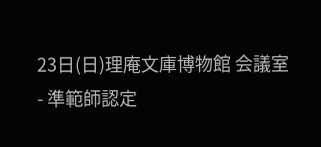23日(日)理庵文庫博物館 会議室
- 準範師認定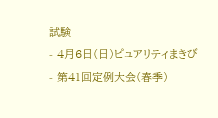試験
- 4月6日(日)ピュアリティまきび
- 第41回定例大会(春季)